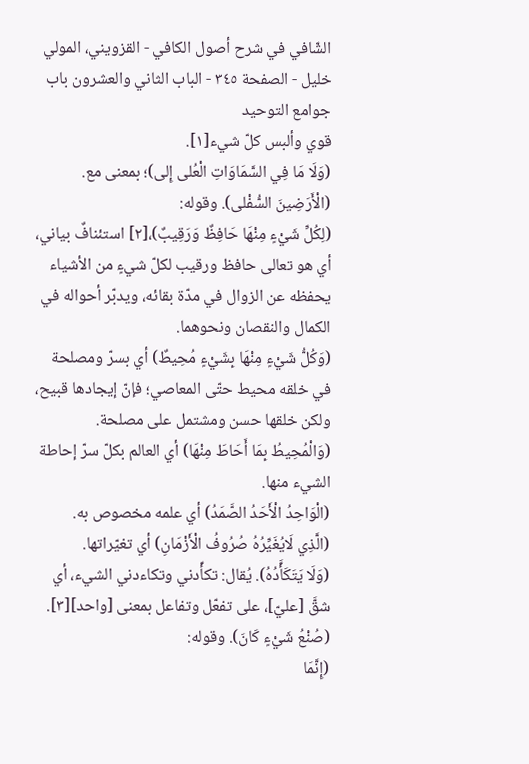الشّافي في شرح أصول الكافي - القزويني، المولي خليل - الصفحة ٣٤٥ - الباب الثاني والعشرون باب جوامع التوحيد
قوي وألبس كلّ شيء[١].
(وَلَا مَا فِي السَّمَاوَاتِ الْعُلى إِلى)؛ بمعنى مع.
(الْأَرَضِينَ السُّفْلى). وقوله:
(لِكُلِّ شَيْءٍ مِنْهَا حَافِظٌ وَرَقِيبٌ)،[٢] استئنافٌ بياني، أي هو تعالى حافظ ورقيب لكلّ شيءٍ من الأشياء يحفظه عن الزوال في مدّة بقائه، ويدبّر أحواله في الكمال والنقصان ونحوهما.
(وَكُلُّ شَيْءٍ مِنْهَا بِشَيْءٍ مُحِيطٌ) أي بسرّ ومصلحة في خلقه محيط حتّى المعاصي؛ فإنّ إيجادها قبيح، ولكن خلقها حسن ومشتمل على مصلحة.
(وَالْمُحِيطُ بِمَا أَحَاطَ مِنْهَا) أي العالم بكلّ سرّ إحاطة الشيء منها.
(الْوَاحِدُ الْأَحَدُ الصَّمَدُ) أي علمه مخصوص به.
(الَّذِي لَايُغَيِّرُهُ صُرُوفُ الْأَزْمَانِ) أي تغيّراتها.
(وَلَا يَتَكَأَّدُهُ). يُقال: تكأّدني وتكاءدني الشيء، أي شقَّ [عليّ]، على تفعّل وتفاعل بمعنى [واحد][٣].
(صُنْعُ شَيْءٍ كَانَ). وقوله:
(إِنَّمَا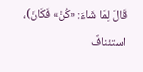قَالَ لِمَا شَاءَ: «كُنْ» فَكَانَ)، استئنافٌ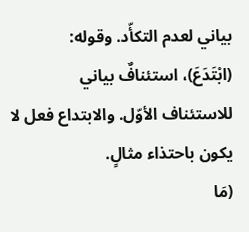بياني لعدم التكأّد. وقوله:
(ابْتَدَعَ)، استئنافٌ بياني للاستئناف الأوّل. والابتداع فعل لا يكون باحتذاء مثالٍ.
(مَا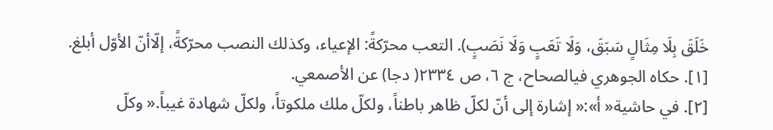خَلَقَ بِلَا مِثَالٍ سَبَقَ، وَلَا تَعَبٍ وَلَا نَصَبٍ). التعب محرّكةً: الإعياء، وكذلك النصب محرّكةً، إلّاأنّ الأوّل أبلغ.
[١]. حكاه الجوهري فيالصحاح، ج ٦، ص ٢٣٣٤( دجا) عن الأصمعي.
[٢]. في حاشية« أ»:« إشارة إلى أنّ لكلّ ظاهر باطناً، ولكلّ ملك ملكوتاً، ولكلّ شهادة غيباً.« وكلّ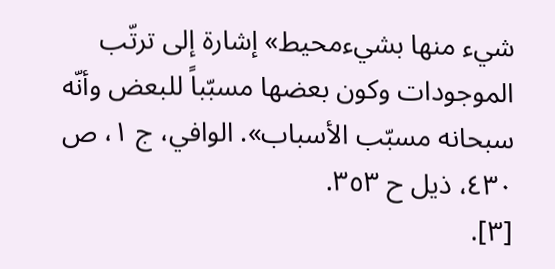شيء منها بشيءمحيط» إشارة إلى ترتّب الموجودات وكون بعضها مسبّباً للبعض وأنّه سبحانه مسبّب الأسباب». الوافي، ج ١، ص ٤٣٠، ذيل ح ٣٥٣.
[٣].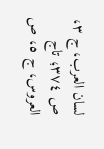لسان العرب، ج ٣، ص ٣٧٤؛ تاج العروس، ج ٥، ص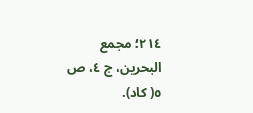٢١٤؛ مجمع البحرين، ج ٤، ص ٥( كاد).